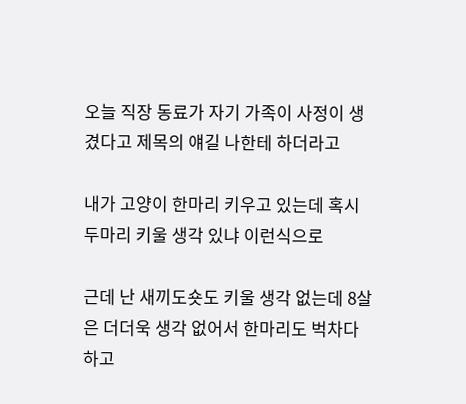오늘 직장 동료가 자기 가족이 사정이 생겼다고 제목의 얘길 나한테 하더라고

내가 고양이 한마리 키우고 있는데 혹시 두마리 키울 생각 있냐 이런식으로

근데 난 새끼도숏도 키울 생각 없는데 8살은 더더욱 생각 없어서 한마리도 벅차다 하고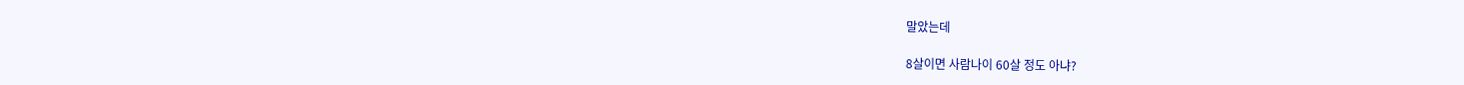말았는데

8살이면 사람나이 60살 정도 아냐?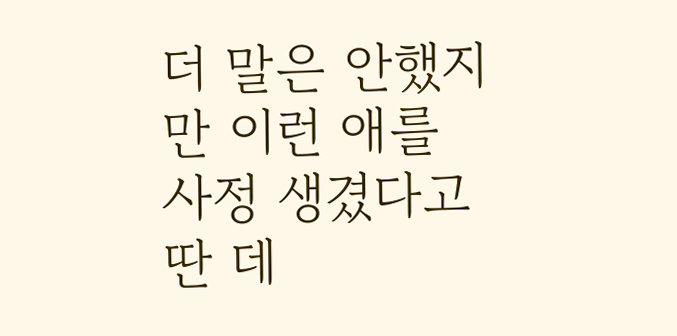더 말은 안했지만 이런 애를 사정 생겼다고 딴 데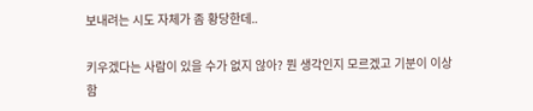보내려는 시도 자체가 좀 황당한데..

키우겠다는 사람이 있을 수가 없지 않아? 뭔 생각인지 모르겠고 기분이 이상함